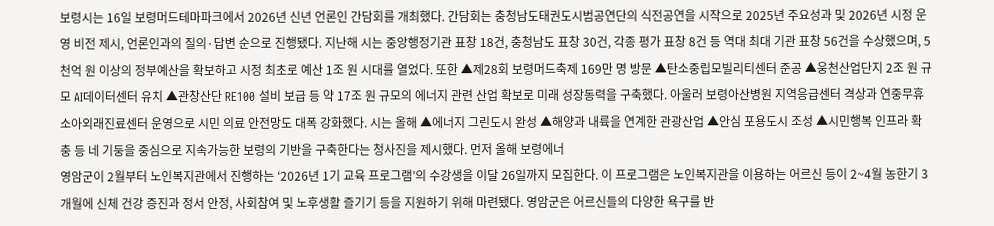보령시는 16일 보령머드테마파크에서 2026년 신년 언론인 간담회를 개최했다. 간담회는 충청남도태권도시범공연단의 식전공연을 시작으로 2025년 주요성과 및 2026년 시정 운영 비전 제시, 언론인과의 질의·답변 순으로 진행됐다. 지난해 시는 중앙행정기관 표창 18건, 충청남도 표창 30건, 각종 평가 표창 8건 등 역대 최대 기관 표창 56건을 수상했으며, 5천억 원 이상의 정부예산을 확보하고 시정 최초로 예산 1조 원 시대를 열었다. 또한 ▲제28회 보령머드축제 169만 명 방문 ▲탄소중립모빌리티센터 준공 ▲웅천산업단지 2조 원 규모 AI데이터센터 유치 ▲관창산단 RE100 설비 보급 등 약 17조 원 규모의 에너지 관련 산업 확보로 미래 성장동력을 구축했다. 아울러 보령아산병원 지역응급센터 격상과 연중무휴 소아외래진료센터 운영으로 시민 의료 안전망도 대폭 강화했다. 시는 올해 ▲에너지 그린도시 완성 ▲해양과 내륙을 연계한 관광산업 ▲안심 포용도시 조성 ▲시민행복 인프라 확충 등 네 기둥을 중심으로 지속가능한 보령의 기반을 구축한다는 청사진을 제시했다. 먼저 올해 보령에너
영암군이 2월부터 노인복지관에서 진행하는 ‘2026년 1기 교육 프로그램’의 수강생을 이달 26일까지 모집한다. 이 프로그램은 노인복지관을 이용하는 어르신 등이 2~4월 농한기 3개월에 신체 건강 증진과 정서 안정, 사회참여 및 노후생활 즐기기 등을 지원하기 위해 마련됐다. 영암군은 어르신들의 다양한 욕구를 반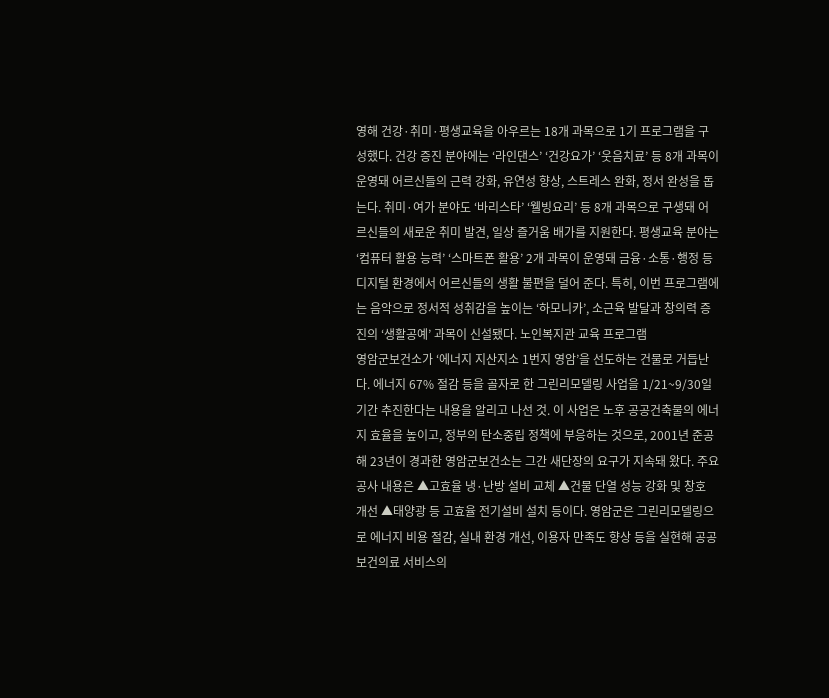영해 건강·취미·평생교육을 아우르는 18개 과목으로 1기 프로그램을 구성했다. 건강 증진 분야에는 ‘라인댄스’ ‘건강요가’ ‘웃음치료’ 등 8개 과목이 운영돼 어르신들의 근력 강화, 유연성 향상, 스트레스 완화, 정서 완성을 돕는다. 취미·여가 분야도 ‘바리스타’ ‘웰빙요리’ 등 8개 과목으로 구생돼 어르신들의 새로운 취미 발견, 일상 즐거움 배가를 지원한다. 평생교육 분야는 ‘컴퓨터 활용 능력’ ‘스마트폰 활용’ 2개 과목이 운영돼 금융·소통·행정 등 디지털 환경에서 어르신들의 생활 불편을 덜어 준다. 특히, 이번 프로그램에는 음악으로 정서적 성취감을 높이는 ‘하모니카’, 소근육 발달과 창의력 증진의 ‘생활공예’ 과목이 신설됐다. 노인복지관 교육 프로그램
영암군보건소가 ‘에너지 지산지소 1번지 영암’을 선도하는 건물로 거듭난다. 에너지 67% 절감 등을 골자로 한 그린리모델링 사업을 1/21~9/30일 기간 추진한다는 내용을 알리고 나선 것. 이 사업은 노후 공공건축물의 에너지 효율을 높이고, 정부의 탄소중립 정책에 부응하는 것으로, 2001년 준공해 23년이 경과한 영암군보건소는 그간 새단장의 요구가 지속돼 왔다. 주요 공사 내용은 ▲고효율 냉·난방 설비 교체 ▲건물 단열 성능 강화 및 창호 개선 ▲태양광 등 고효율 전기설비 설치 등이다. 영암군은 그린리모델링으로 에너지 비용 절감, 실내 환경 개선, 이용자 만족도 향상 등을 실현해 공공보건의료 서비스의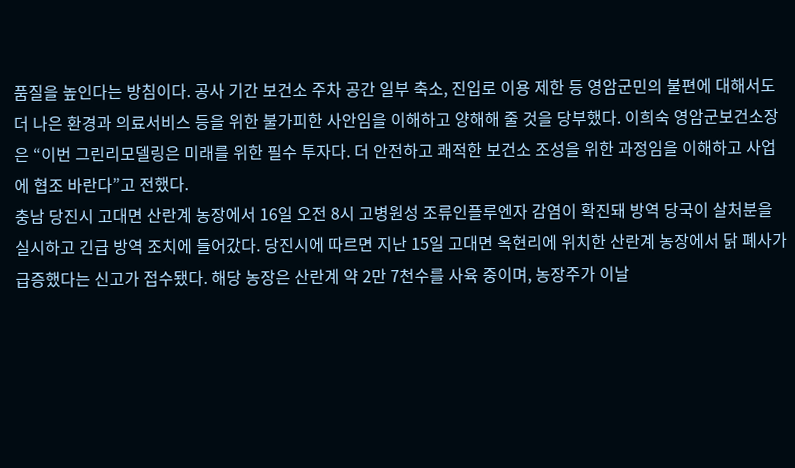품질을 높인다는 방침이다. 공사 기간 보건소 주차 공간 일부 축소, 진입로 이용 제한 등 영암군민의 불편에 대해서도 더 나은 환경과 의료서비스 등을 위한 불가피한 사안임을 이해하고 양해해 줄 것을 당부했다. 이희숙 영암군보건소장은 “이번 그린리모델링은 미래를 위한 필수 투자다. 더 안전하고 쾌적한 보건소 조성을 위한 과정임을 이해하고 사업에 협조 바란다”고 전했다.
충남 당진시 고대면 산란계 농장에서 16일 오전 8시 고병원성 조류인플루엔자 감염이 확진돼 방역 당국이 살처분을 실시하고 긴급 방역 조치에 들어갔다. 당진시에 따르면 지난 15일 고대면 옥현리에 위치한 산란계 농장에서 닭 폐사가 급증했다는 신고가 접수됐다. 해당 농장은 산란계 약 2만 7천수를 사육 중이며, 농장주가 이날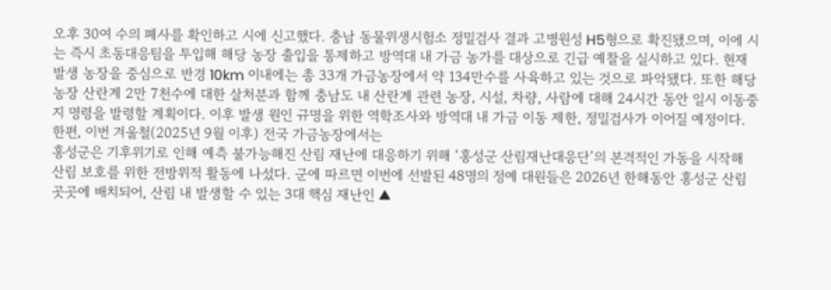오후 30여 수의 폐사를 확인하고 시에 신고했다. 충남 동물위생시험소 정밀검사 결과 고병원성 H5형으로 확진됐으며, 이에 시는 즉시 초동대응팀을 투입해 해당 농장 출입을 통제하고 방역대 내 가금 농가를 대상으로 긴급 예찰을 실시하고 있다. 현재 발생 농장을 중심으로 반경 10km 이내에는 총 33개 가금농장에서 약 134만수를 사육하고 있는 것으로 파악됐다. 또한 해당 농장 산란계 2만 7천수에 대한 살처분과 함께 충남도 내 산란계 관련 농장, 시설, 차량, 사람에 대해 24시간 동안 일시 이동중지 명령을 발령할 계획이다. 이후 발생 원인 규명을 위한 역학조사와 방역대 내 가금 이동 제한, 정밀검사가 이어질 예정이다. 한편, 이번 겨울철(2025년 9월 이후) 전국 가금농장에서는
홍성군은 기후위기로 인해 예측 불가능해진 산림 재난에 대응하기 위해 ‘홍성군 산림재난대응단’의 본격적인 가동을 시작해 산림 보호를 위한 전방위적 활동에 나섰다. 군에 따르면 이번에 선발된 48명의 정예 대원들은 2026년 한해동안 홍성군 산림 곳곳에 배치되어, 산림 내 발생할 수 있는 3대 핵심 재난인 ▲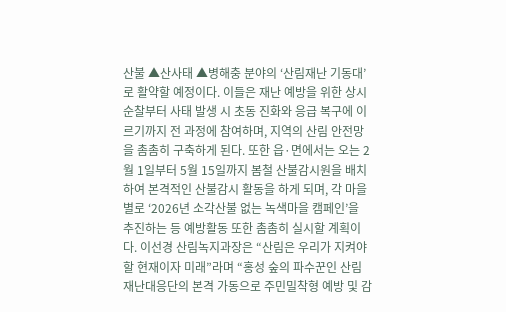산불 ▲산사태 ▲병해충 분야의 ‘산림재난 기동대’로 활약할 예정이다. 이들은 재난 예방을 위한 상시 순찰부터 사태 발생 시 초동 진화와 응급 복구에 이르기까지 전 과정에 참여하며, 지역의 산림 안전망을 촘촘히 구축하게 된다. 또한 읍·면에서는 오는 2월 1일부터 5월 15일까지 봄철 산불감시원을 배치하여 본격적인 산불감시 활동을 하게 되며, 각 마을별로 ‘2026년 소각산불 없는 녹색마을 캠페인’을 추진하는 등 예방활동 또한 촘촘히 실시할 계획이다. 이선경 산림녹지과장은 “산림은 우리가 지켜야 할 현재이자 미래”라며 “홍성 숲의 파수꾼인 산림재난대응단의 본격 가동으로 주민밀착형 예방 및 감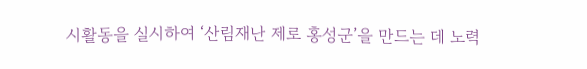시활동을 실시하여 ‘산림재난 제로 홍성군’을 만드는 데 노력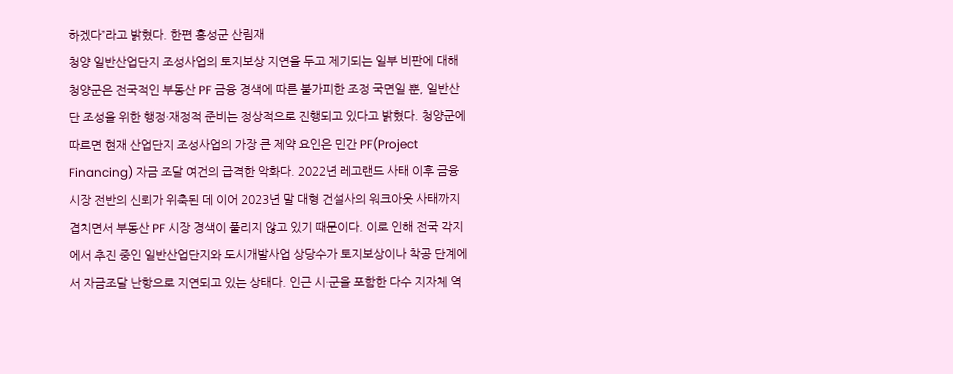하겠다”라고 밝혔다. 한편 홍성군 산림재
청양 일반산업단지 조성사업의 토지보상 지연을 두고 제기되는 일부 비판에 대해 청양군은 전국적인 부동산 PF 금융 경색에 따른 불가피한 조정 국면일 뿐, 일반산단 조성을 위한 행정·재정적 준비는 정상적으로 진행되고 있다고 밝혔다. 청양군에 따르면 현재 산업단지 조성사업의 가장 큰 제약 요인은 민간 PF(Project Financing) 자금 조달 여건의 급격한 악화다. 2022년 레고랜드 사태 이후 금융시장 전반의 신뢰가 위축된 데 이어 2023년 말 대형 건설사의 워크아웃 사태까지 겹치면서 부동산 PF 시장 경색이 풀리지 않고 있기 때문이다. 이로 인해 전국 각지에서 추진 중인 일반산업단지와 도시개발사업 상당수가 토지보상이나 착공 단계에서 자금조달 난항으로 지연되고 있는 상태다. 인근 시·군을 포함한 다수 지자체 역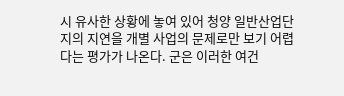시 유사한 상황에 놓여 있어 청양 일반산업단지의 지연을 개별 사업의 문제로만 보기 어렵다는 평가가 나온다. 군은 이러한 여건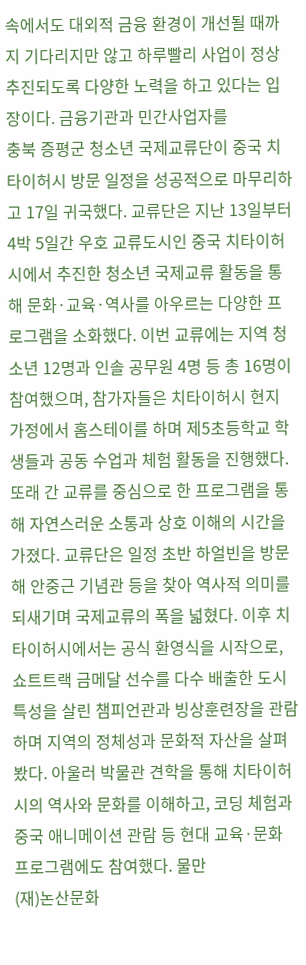속에서도 대외적 금융 환경이 개선될 때까지 기다리지만 않고 하루빨리 사업이 정상 추진되도록 다양한 노력을 하고 있다는 입장이다. 금융기관과 민간사업자를
충북 증평군 청소년 국제교류단이 중국 치타이허시 방문 일정을 성공적으로 마무리하고 17일 귀국했다. 교류단은 지난 13일부터 4박 5일간 우호 교류도시인 중국 치타이허시에서 추진한 청소년 국제교류 활동을 통해 문화·교육·역사를 아우르는 다양한 프로그램을 소화했다. 이번 교류에는 지역 청소년 12명과 인솔 공무원 4명 등 총 16명이 참여했으며, 참가자들은 치타이허시 현지 가정에서 홈스테이를 하며 제5초등학교 학생들과 공동 수업과 체험 활동을 진행했다. 또래 간 교류를 중심으로 한 프로그램을 통해 자연스러운 소통과 상호 이해의 시간을 가졌다. 교류단은 일정 초반 하얼빈을 방문해 안중근 기념관 등을 찾아 역사적 의미를 되새기며 국제교류의 폭을 넓혔다. 이후 치타이허시에서는 공식 환영식을 시작으로, 쇼트트랙 금메달 선수를 다수 배출한 도시 특성을 살린 챔피언관과 빙상훈련장을 관람하며 지역의 정체성과 문화적 자산을 살펴봤다. 아울러 박물관 견학을 통해 치타이허시의 역사와 문화를 이해하고, 코딩 체험과 중국 애니메이션 관람 등 현대 교육·문화 프로그램에도 참여했다. 물만
(재)논산문화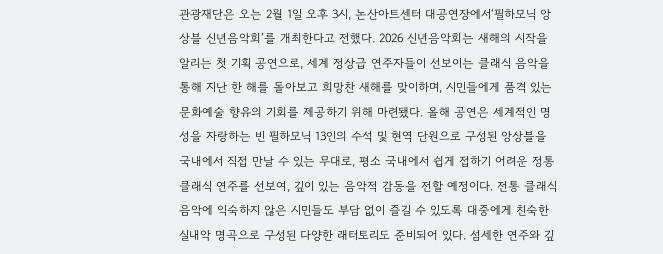관광재단은 오는 2월 1일 오후 3시, 논산아트센터 대공연장에서‘필하모닉 앙상블 신년음악회’를 개최한다고 전했다. 2026 신년음악회는 새해의 시작을 알리는 첫 기획 공연으로, 세계 정상급 연주자들이 선보이는 클래식 음악을 통해 지난 한 해를 돌아보고 희망찬 새해를 맞이하며, 시민들에게 품격 있는 문화예술 향유의 기회를 제공하기 위해 마련됐다. 올해 공연은 세계적인 명성을 자랑하는 빈 필하모닉 13인의 수석 및 현역 단원으로 구성된 앙상블을 국내에서 직접 만날 수 있는 무대로, 평소 국내에서 쉽게 접하기 어려운 정통 클래식 연주를 선보여, 깊이 있는 음악적 감동을 전할 예정이다. 전통 클래식 음악에 익숙하지 않은 시민들도 부담 없이 즐길 수 있도록 대중에게 친숙한 실내악 명곡으로 구성된 다양한 래터토리도 준비되어 있다. 섬세한 연주와 깊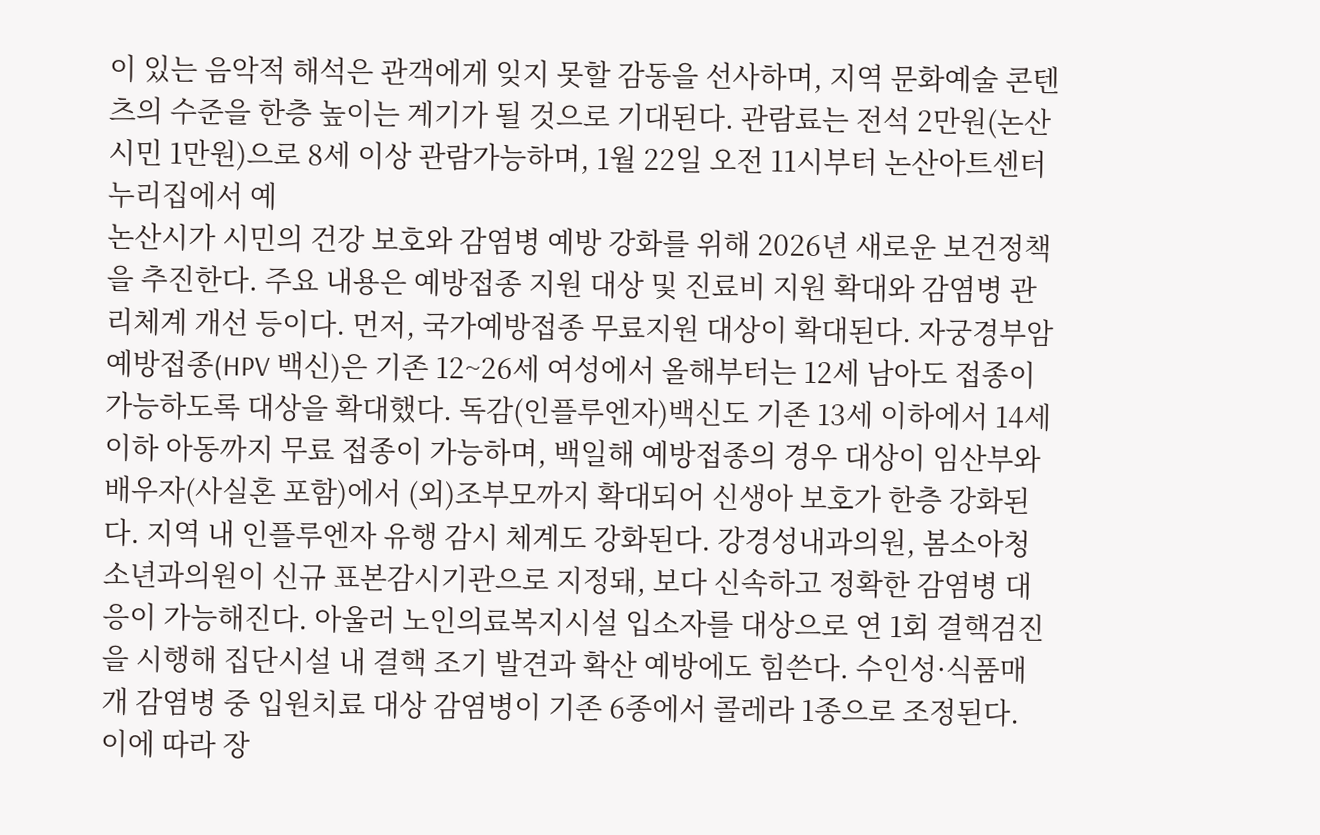이 있는 음악적 해석은 관객에게 잊지 못할 감동을 선사하며, 지역 문화예술 콘텐츠의 수준을 한층 높이는 계기가 될 것으로 기대된다. 관람료는 전석 2만원(논산시민 1만원)으로 8세 이상 관람가능하며, 1월 22일 오전 11시부터 논산아트센터 누리집에서 예
논산시가 시민의 건강 보호와 감염병 예방 강화를 위해 2026년 새로운 보건정책을 추진한다. 주요 내용은 예방접종 지원 대상 및 진료비 지원 확대와 감염병 관리체계 개선 등이다. 먼저, 국가예방접종 무료지원 대상이 확대된다. 자궁경부암 예방접종(HPV 백신)은 기존 12~26세 여성에서 올해부터는 12세 남아도 접종이 가능하도록 대상을 확대했다. 독감(인플루엔자)백신도 기존 13세 이하에서 14세 이하 아동까지 무료 접종이 가능하며, 백일해 예방접종의 경우 대상이 임산부와 배우자(사실혼 포함)에서 (외)조부모까지 확대되어 신생아 보호가 한층 강화된다. 지역 내 인플루엔자 유행 감시 체계도 강화된다. 강경성내과의원, 봄소아청소년과의원이 신규 표본감시기관으로 지정돼, 보다 신속하고 정확한 감염병 대응이 가능해진다. 아울러 노인의료복지시설 입소자를 대상으로 연 1회 결핵검진을 시행해 집단시설 내 결핵 조기 발견과 확산 예방에도 힘쓴다. 수인성·식품매개 감염병 중 입원치료 대상 감염병이 기존 6종에서 콜레라 1종으로 조정된다. 이에 따라 장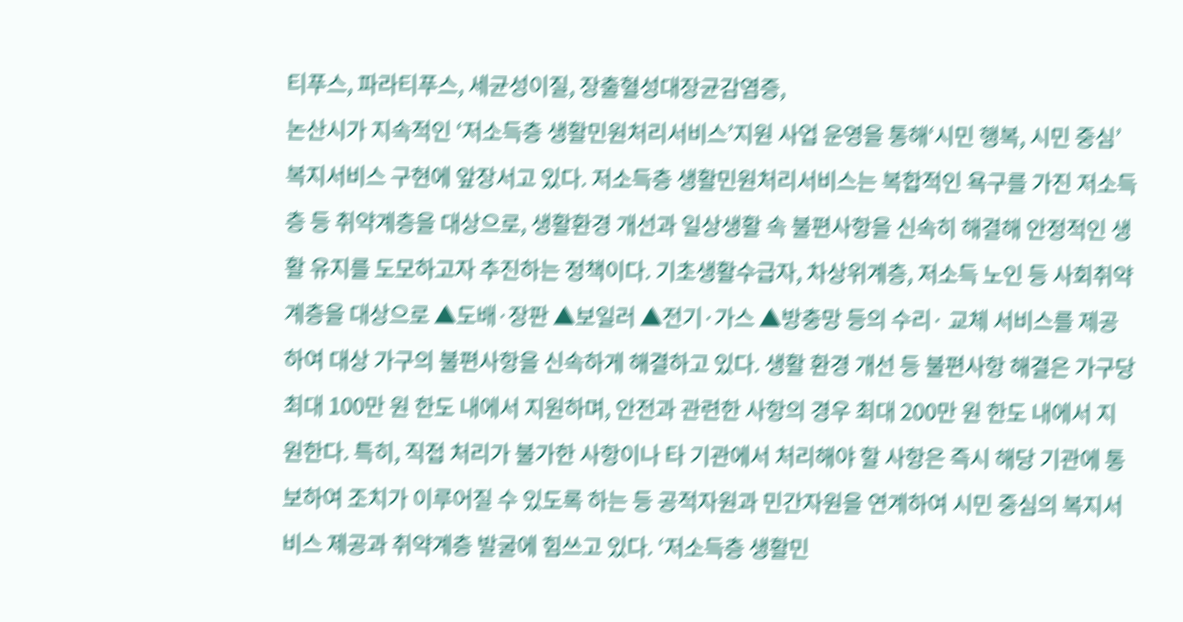티푸스, 파라티푸스, 세균성이질, 장출혈성대장균감염증,
논산시가 지속적인 ‘저소득층 생활민원처리서비스’지원 사업 운영을 통해‘시민 행복, 시민 중심’복지서비스 구현에 앞장서고 있다. 저소득층 생활민원처리서비스는 복합적인 욕구를 가진 저소득층 등 취약계층을 대상으로, 생활환경 개선과 일상생활 속 불편사항을 신속히 해결해 안정적인 생활 유지를 도모하고자 추진하는 정책이다. 기초생활수급자, 차상위계층, 저소득 노인 등 사회취약계층을 대상으로 ▲도배·장판 ▲보일러 ▲전기·가스 ▲방충망 등의 수리· 교체 서비스를 제공하여 대상 가구의 불편사항을 신속하게 해결하고 있다. 생활 환경 개선 등 불편사항 해결은 가구당 최대 100만 원 한도 내에서 지원하며, 안전과 관련한 사항의 경우 최대 200만 원 한도 내에서 지원한다. 특히, 직접 처리가 불가한 사항이나 타 기관에서 처리해야 할 사항은 즉시 해당 기관에 통보하여 조치가 이루어질 수 있도록 하는 등 공적자원과 민간자원을 연계하여 시민 중심의 복지서비스 제공과 취약계층 발굴에 힘쓰고 있다. ‘저소득층 생활민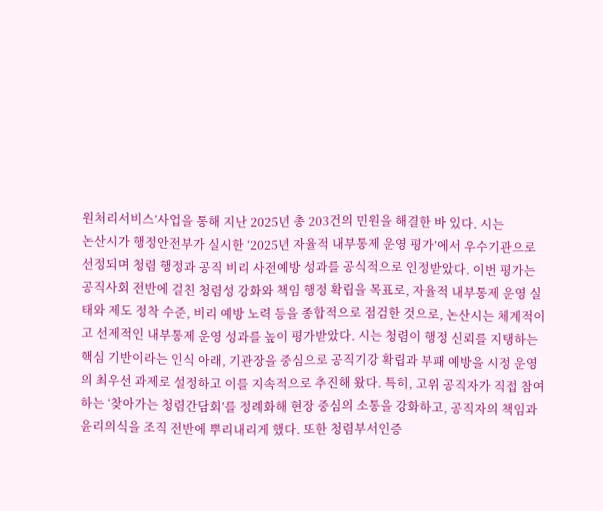원처리서비스’사업을 통해 지난 2025년 총 203건의 민원을 해결한 바 있다. 시는
논산시가 행정안전부가 실시한 ‘2025년 자율적 내부통제 운영 평가’에서 우수기관으로 선정되며 청렴 행정과 공직 비리 사전예방 성과를 공식적으로 인정받았다. 이번 평가는 공직사회 전반에 걸친 청렴성 강화와 책임 행정 확립을 목표로, 자율적 내부통제 운영 실태와 제도 정착 수준, 비리 예방 노력 등을 종합적으로 점검한 것으로, 논산시는 체계적이고 선제적인 내부통제 운영 성과를 높이 평가받았다. 시는 청렴이 행정 신뢰를 지탱하는 핵심 기반이라는 인식 아래, 기관장을 중심으로 공직기강 확립과 부패 예방을 시정 운영의 최우선 과제로 설정하고 이를 지속적으로 추진해 왔다. 특히, 고위 공직자가 직접 참여하는 ‘찾아가는 청렴간담회’를 정례화해 현장 중심의 소통을 강화하고, 공직자의 책임과 윤리의식을 조직 전반에 뿌리내리게 했다. 또한 청렴부서인증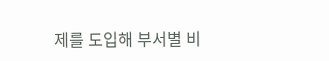제를 도입해 부서별 비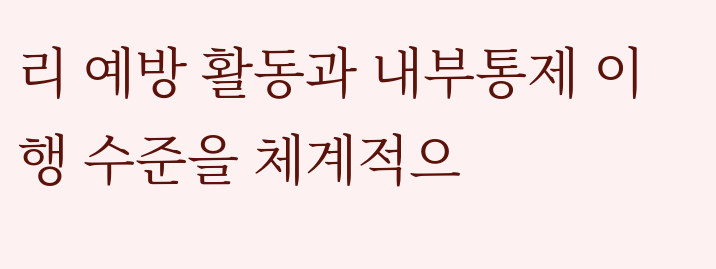리 예방 활동과 내부통제 이행 수준을 체계적으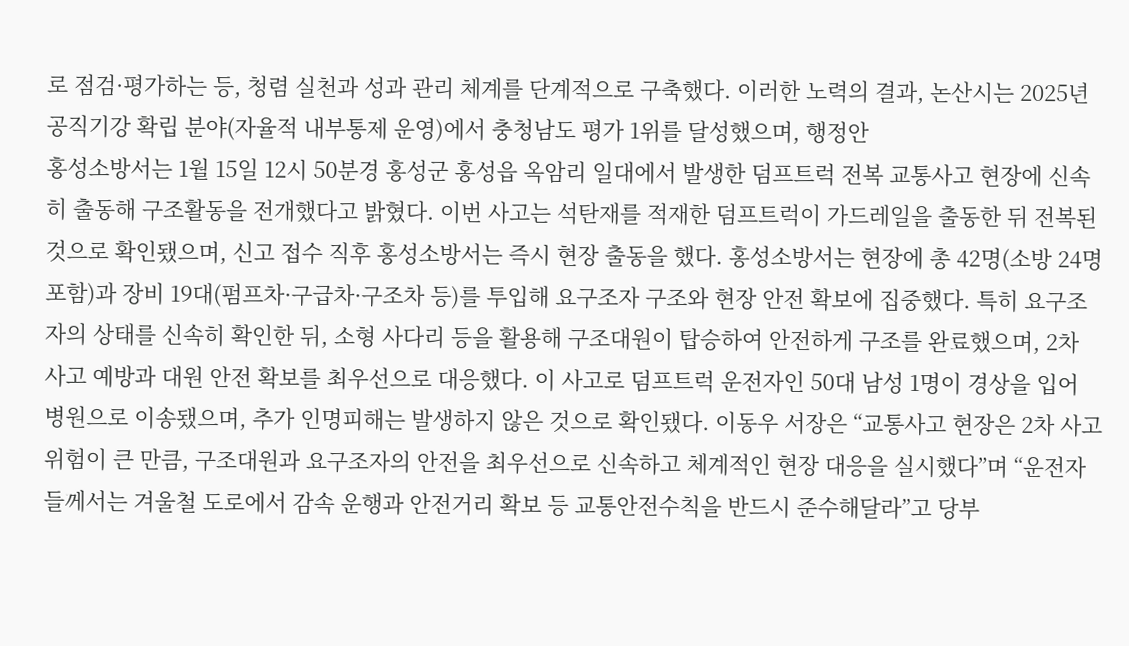로 점검·평가하는 등, 청렴 실천과 성과 관리 체계를 단계적으로 구축했다. 이러한 노력의 결과, 논산시는 2025년 공직기강 확립 분야(자율적 내부통제 운영)에서 충청남도 평가 1위를 달성했으며, 행정안
홍성소방서는 1월 15일 12시 50분경 홍성군 홍성읍 옥암리 일대에서 발생한 덤프트럭 전복 교통사고 현장에 신속히 출동해 구조활동을 전개했다고 밝혔다. 이번 사고는 석탄재를 적재한 덤프트럭이 가드레일을 출동한 뒤 전복된 것으로 확인됐으며, 신고 접수 직후 홍성소방서는 즉시 현장 출동을 했다. 홍성소방서는 현장에 총 42명(소방 24명 포함)과 장비 19대(펌프차·구급차·구조차 등)를 투입해 요구조자 구조와 현장 안전 확보에 집중했다. 특히 요구조자의 상태를 신속히 확인한 뒤, 소형 사다리 등을 활용해 구조대원이 탑승하여 안전하게 구조를 완료했으며, 2차 사고 예방과 대원 안전 확보를 최우선으로 대응했다. 이 사고로 덤프트럭 운전자인 50대 남성 1명이 경상을 입어 병원으로 이송됐으며, 추가 인명피해는 발생하지 않은 것으로 확인됐다. 이동우 서장은 “교통사고 현장은 2차 사고 위험이 큰 만큼, 구조대원과 요구조자의 안전을 최우선으로 신속하고 체계적인 현장 대응을 실시했다”며 “운전자들께서는 겨울철 도로에서 감속 운행과 안전거리 확보 등 교통안전수칙을 반드시 준수해달라”고 당부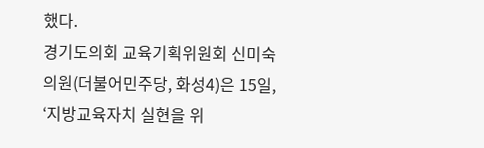했다.
경기도의회 교육기획위원회 신미숙 의원(더불어민주당, 화성4)은 15일, ‘지방교육자치 실현을 위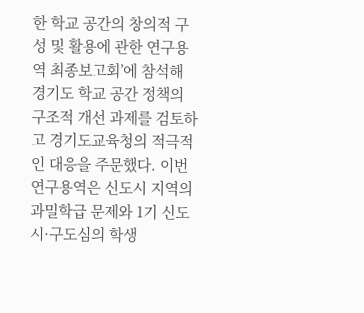한 학교 공간의 창의적 구성 및 활용에 관한 연구용역 최종보고회’에 참석해 경기도 학교 공간 정책의 구조적 개선 과제를 검토하고 경기도교육청의 적극적인 대응을 주문했다. 이번 연구용역은 신도시 지역의 과밀학급 문제와 1기 신도시·구도심의 학생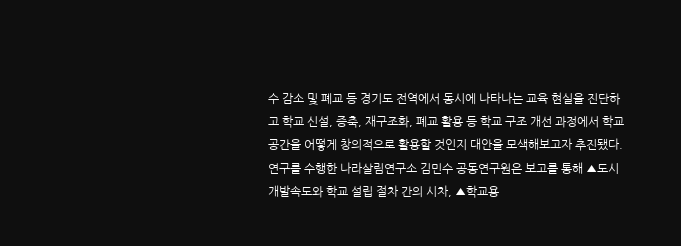수 감소 및 폐교 등 경기도 전역에서 동시에 나타나는 교육 현실을 진단하고 학교 신설, 증축, 재구조화, 폐교 활용 등 학교 구조 개선 과정에서 학교 공간을 어떻게 창의적으로 활용할 것인지 대안을 모색해보고자 추진됐다. 연구를 수행한 나라살림연구소 김민수 공동연구원은 보고를 통해 ▲도시 개발속도와 학교 설립 절차 간의 시차, ▲학교용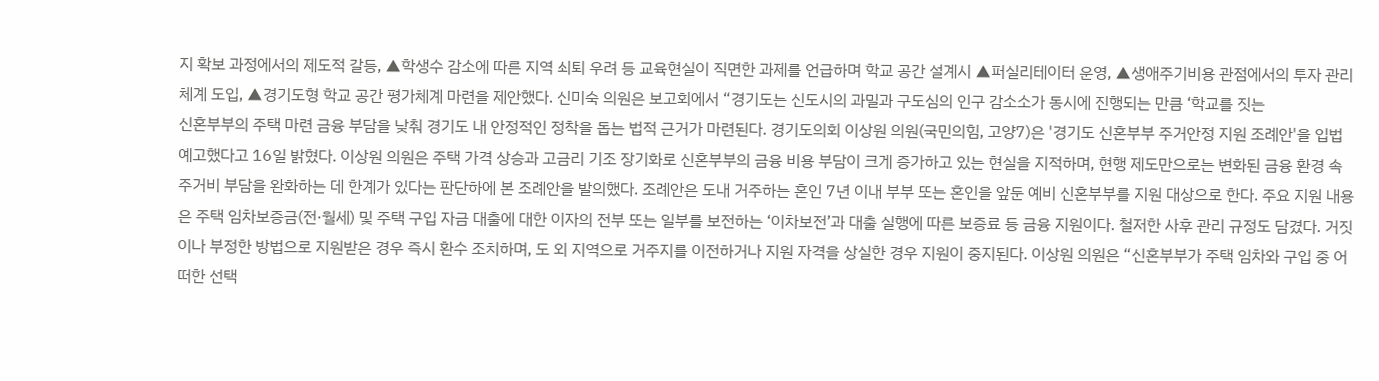지 확보 과정에서의 제도적 갈등, ▲학생수 감소에 따른 지역 쇠퇴 우려 등 교육현실이 직면한 과제를 언급하며 학교 공간 설계시 ▲퍼실리테이터 운영, ▲생애주기비용 관점에서의 투자 관리체계 도입, ▲경기도형 학교 공간 평가체계 마련을 제안했다. 신미숙 의원은 보고회에서 “경기도는 신도시의 과밀과 구도심의 인구 감소소가 동시에 진행되는 만큼 ‘학교를 짓는
신혼부부의 주택 마련 금융 부담을 낮춰 경기도 내 안정적인 정착을 돕는 법적 근거가 마련된다. 경기도의회 이상원 의원(국민의힘, 고양7)은 '경기도 신혼부부 주거안정 지원 조례안'을 입법예고했다고 16일 밝혔다. 이상원 의원은 주택 가격 상승과 고금리 기조 장기화로 신혼부부의 금융 비용 부담이 크게 증가하고 있는 현실을 지적하며, 현행 제도만으로는 변화된 금융 환경 속 주거비 부담을 완화하는 데 한계가 있다는 판단하에 본 조례안을 발의했다. 조례안은 도내 거주하는 혼인 7년 이내 부부 또는 혼인을 앞둔 예비 신혼부부를 지원 대상으로 한다. 주요 지원 내용은 주택 임차보증금(전·월세) 및 주택 구입 자금 대출에 대한 이자의 전부 또는 일부를 보전하는 ‘이차보전’과 대출 실행에 따른 보증료 등 금융 지원이다. 철저한 사후 관리 규정도 담겼다. 거짓이나 부정한 방법으로 지원받은 경우 즉시 환수 조치하며, 도 외 지역으로 거주지를 이전하거나 지원 자격을 상실한 경우 지원이 중지된다. 이상원 의원은 “신혼부부가 주택 임차와 구입 중 어떠한 선택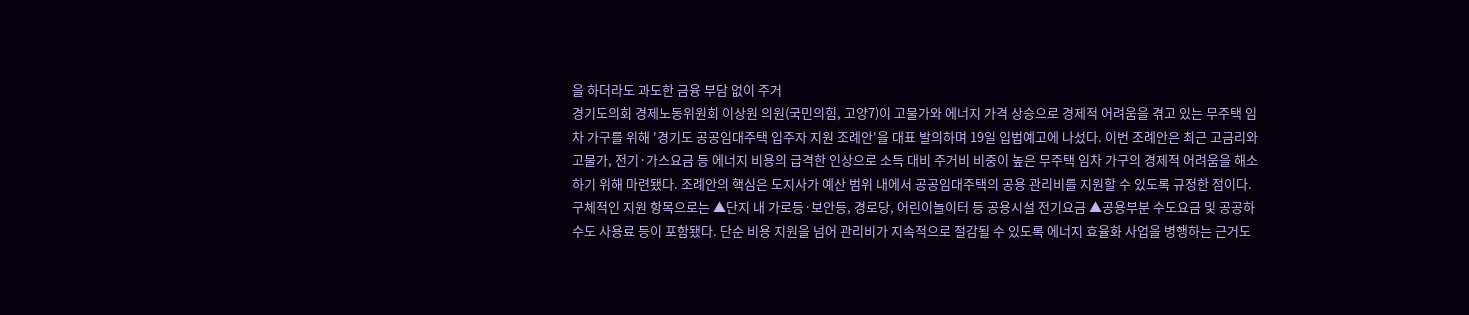을 하더라도 과도한 금융 부담 없이 주거
경기도의회 경제노동위원회 이상원 의원(국민의힘, 고양7)이 고물가와 에너지 가격 상승으로 경제적 어려움을 겪고 있는 무주택 임차 가구를 위해 '경기도 공공임대주택 입주자 지원 조례안'을 대표 발의하며 19일 입법예고에 나섰다. 이번 조례안은 최근 고금리와 고물가, 전기·가스요금 등 에너지 비용의 급격한 인상으로 소득 대비 주거비 비중이 높은 무주택 임차 가구의 경제적 어려움을 해소하기 위해 마련됐다. 조례안의 핵심은 도지사가 예산 범위 내에서 공공임대주택의 공용 관리비를 지원할 수 있도록 규정한 점이다. 구체적인 지원 항목으로는 ▲단지 내 가로등·보안등, 경로당, 어린이놀이터 등 공용시설 전기요금 ▲공용부분 수도요금 및 공공하수도 사용료 등이 포함됐다. 단순 비용 지원을 넘어 관리비가 지속적으로 절감될 수 있도록 에너지 효율화 사업을 병행하는 근거도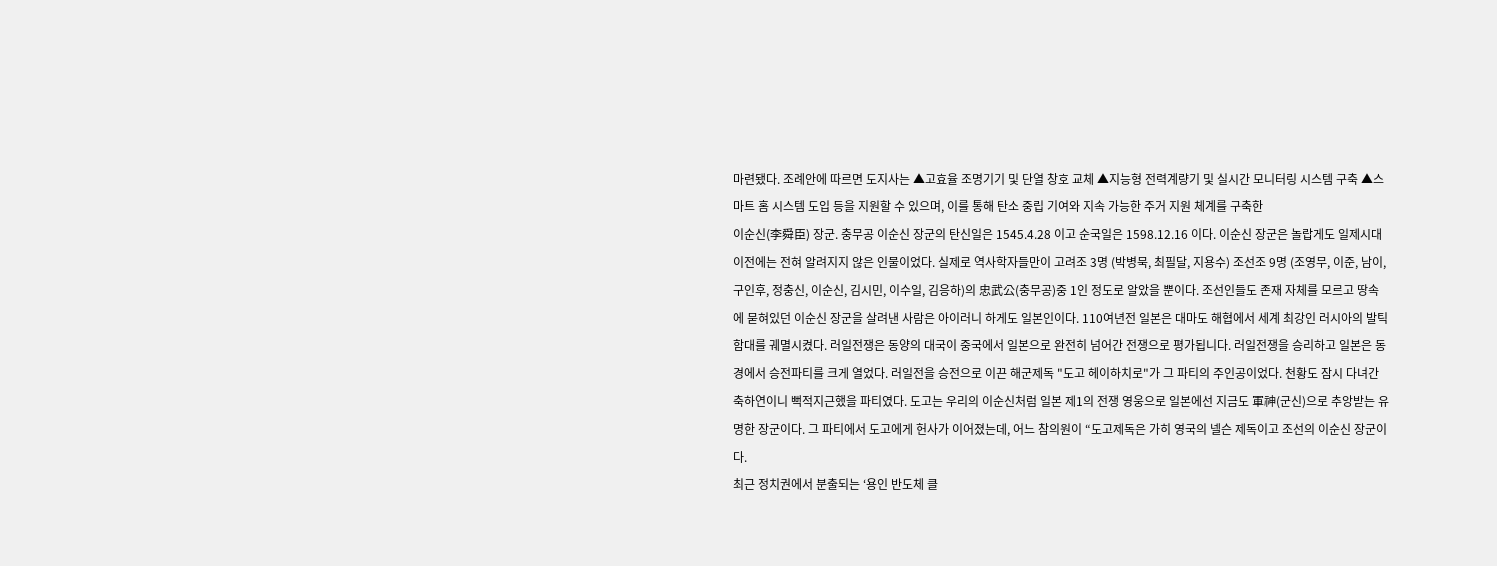마련됐다. 조례안에 따르면 도지사는 ▲고효율 조명기기 및 단열 창호 교체 ▲지능형 전력계량기 및 실시간 모니터링 시스템 구축 ▲스마트 홈 시스템 도입 등을 지원할 수 있으며, 이를 통해 탄소 중립 기여와 지속 가능한 주거 지원 체계를 구축한
이순신(李舜臣) 장군. 충무공 이순신 장군의 탄신일은 1545.4.28 이고 순국일은 1598.12.16 이다. 이순신 장군은 놀랍게도 일제시대 이전에는 전혀 알려지지 않은 인물이었다. 실제로 역사학자들만이 고려조 3명 (박병묵, 최필달, 지용수) 조선조 9명 (조영무, 이준, 남이, 구인후, 정충신, 이순신, 김시민, 이수일, 김응하)의 忠武公(충무공)중 1인 정도로 알았을 뿐이다. 조선인들도 존재 자체를 모르고 땅속에 묻혀있던 이순신 장군을 살려낸 사람은 아이러니 하게도 일본인이다. 110여년전 일본은 대마도 해협에서 세계 최강인 러시아의 발틱함대를 궤멸시켰다. 러일전쟁은 동양의 대국이 중국에서 일본으로 완전히 넘어간 전쟁으로 평가됩니다. 러일전쟁을 승리하고 일본은 동경에서 승전파티를 크게 열었다. 러일전을 승전으로 이끈 해군제독 "도고 헤이하치로"가 그 파티의 주인공이었다. 천황도 잠시 다녀간 축하연이니 뻑적지근했을 파티였다. 도고는 우리의 이순신처럼 일본 제1의 전쟁 영웅으로 일본에선 지금도 軍神(군신)으로 추앙받는 유명한 장군이다. 그 파티에서 도고에게 헌사가 이어졌는데, 어느 참의원이 “도고제독은 가히 영국의 넬슨 제독이고 조선의 이순신 장군이다.
최근 정치권에서 분출되는 ‘용인 반도체 클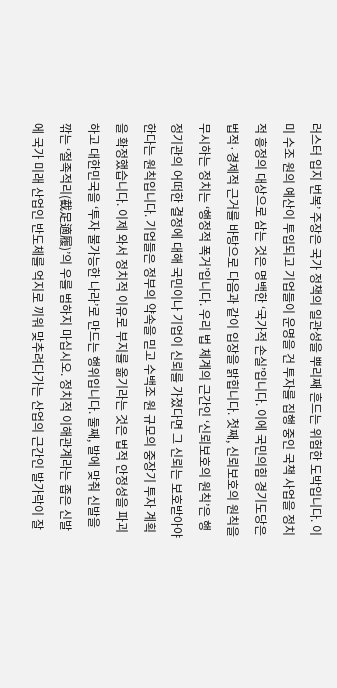러스터 입지 번복’ 주장은 국가 정책의 일관성을 뿌리째 흔드는 위험한 도박입니다. 이미 수조 원의 예산이 투입되고 기업들이 운명을 건 투자를 집행 중인 국책 사업을 정치적 흥정의 대상으로 삼는 것은 명백한 ‘국가적 손실’입니다. 이에 국민의힘 경기도당은 법적·경제적 근거를 바탕으로 다음과 같이 입장을 밝힙니다. 첫째, 신뢰보호의 원칙을 무시하는 정치는 ‘행정적 폭거’입니다. 우리 법 체계의 근간인 ‘신뢰보호의 원칙’은 행정기관의 어떠한 결정에 대해 국민이나 기업이 신뢰를 가졌다면 그 신뢰는 보호받아야 한다는 원칙입니다. 기업들은 정부의 약속을 믿고 수백조 원 규모의 중장기 투자 계획을 확정했습니다. 이제 와서 정치적 이유로 부지를 옮기라는 것은 법적 안정성을 파괴하고 대한민국을 ‘투자 불가능한 나라’로 만드는 행위입니다. 둘째, 발에 맞춰 신발을 깎는 ‘절족적리(截足適履)’의 우를 범하지 마십시오. 정치적 이해관계라는 좁은 신발에 국가 미래 산업인 반도체를 억지로 끼워 맞추려다가는 산업의 근간인 발가락이 잘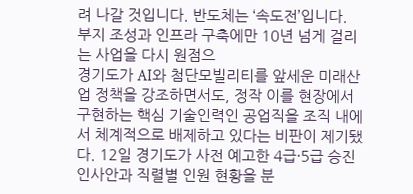려 나갈 것입니다. 반도체는 ‘속도전’입니다. 부지 조성과 인프라 구축에만 10년 넘게 걸리는 사업을 다시 원점으
경기도가 AI와 첨단모빌리티를 앞세운 미래산업 정책을 강조하면서도, 정작 이를 현장에서 구현하는 핵심 기술인력인 공업직을 조직 내에서 체계적으로 배제하고 있다는 비판이 제기됐다. 12일 경기도가 사전 예고한 4급·5급 승진 인사안과 직렬별 인원 현황을 분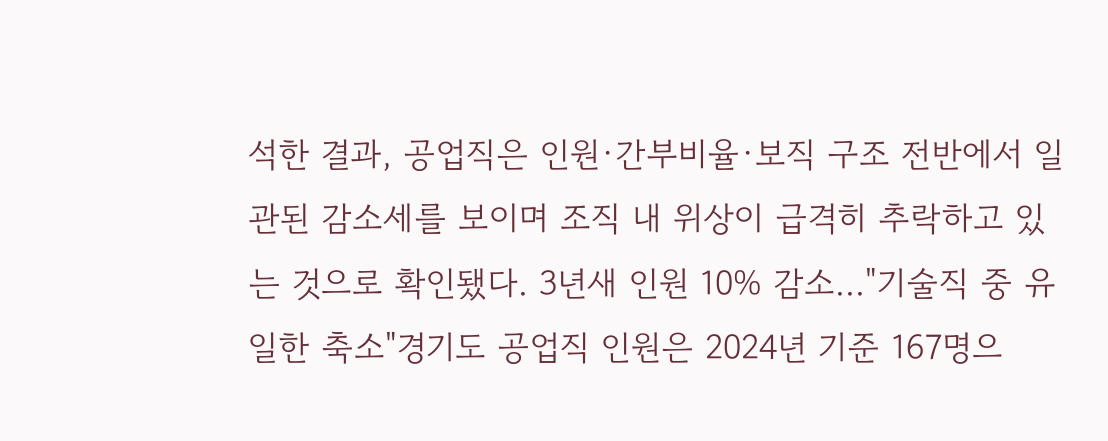석한 결과, 공업직은 인원·간부비율·보직 구조 전반에서 일관된 감소세를 보이며 조직 내 위상이 급격히 추락하고 있는 것으로 확인됐다. 3년새 인원 10% 감소..."기술직 중 유일한 축소"경기도 공업직 인원은 2024년 기준 167명으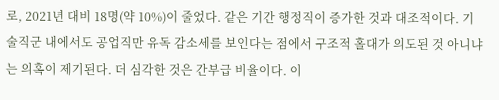로, 2021년 대비 18명(약 10%)이 줄었다. 같은 기간 행정직이 증가한 것과 대조적이다. 기술직군 내에서도 공업직만 유독 감소세를 보인다는 점에서 구조적 홀대가 의도된 것 아니냐는 의혹이 제기된다. 더 심각한 것은 간부급 비율이다. 이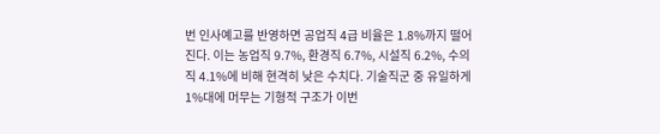번 인사예고를 반영하면 공업직 4급 비율은 1.8%까지 떨어진다. 이는 농업직 9.7%, 환경직 6.7%, 시설직 6.2%, 수의직 4.1%에 비해 현격히 낮은 수치다. 기술직군 중 유일하게 1%대에 머무는 기형적 구조가 이번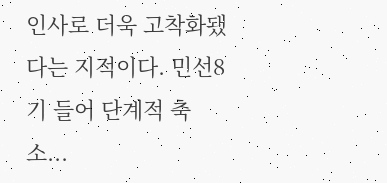인사로 더욱 고착화됐다는 지적이다. 민선8기 들어 단계적 축소...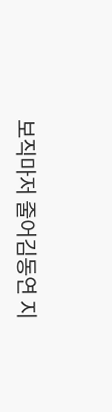보직마저 줄어김동연 지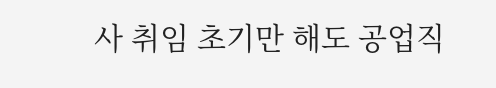사 취임 초기만 해도 공업직